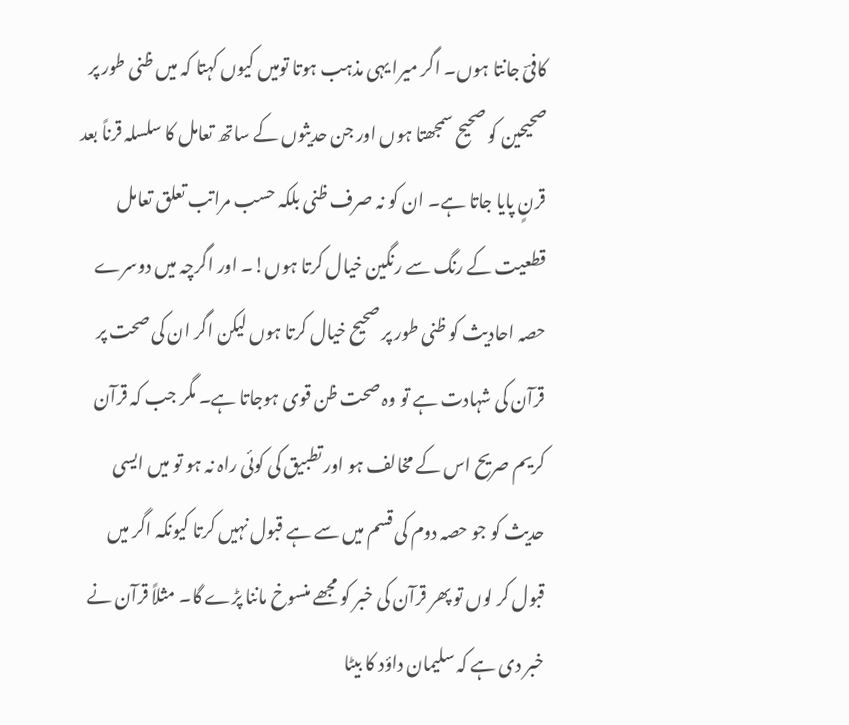کافیؔ جانتا ہوں۔ اگر میرا یہی مذہب ہوتا تومیں کیوں کہتا کہ میں ظنی طور پر صحیحین کو صحیح سمجھتا ہوں اور جن حدیثوں کے ساتھ تعامل کا سلسلہ قرناً بعد قرنٍ پایا جاتا ہے۔ ان کو نہ صرف ظنی بلکہ حسب مراتب تعلق تعامل قطعیت کے رنگ سے رنگین خیال کرتا ہوں!۔ اور اگرچہ میں دوسرے حصہ احادیث کو ظنی طور پر صحیح خیال کرتا ہوں لیکن اگر ان کی صحت پر قرآن کی شہادت ہے تو وہ صحت ظن قوی ہوجاتا ہے۔ مگر جب کہ قرآن کریم صریح اس کے مخالف ہو اور تطبیق کی کوئی راہ نہ ہو تو میں ایسی حدیث کو جو حصہ دوم کی قسم میں سے ہے قبول نہیں کرتا کیونکہ اگر میں قبول کر لوں تو پھر قرآن کی خبر کو مجھے منسوخ ماننا پڑے گا۔ مثلاً قرآن نے خبر دی ہے کہ سلیمان داؤد کا بیٹا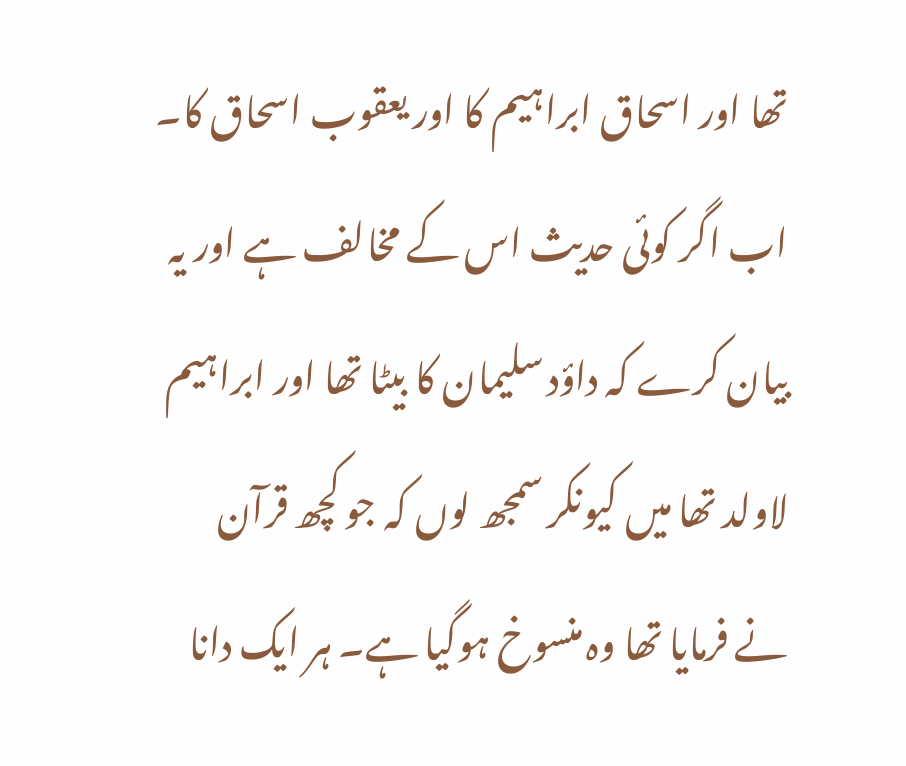تھا اور اسحاق ابراہیم کا اور یعقوب اسحاق کا۔ اب اگر کوئی حدیث اس کے مخالف ہے اور یہ بیان کرے کہ داؤد سلیمان کا بیٹا تھا اور ابراہیم لاولد تھا میں کیونکر سمجھ لوں کہ جو کچھ قرآن نے فرمایا تھا وہ منسوخ ہوگیا ہے۔ ہر ایک دانا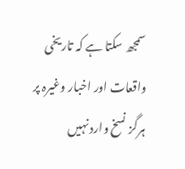سمجھ سکتا ہے کہ تاریخی واقعات اور اخبار وغیرہ پر ہرگز نسخ وارد نہیں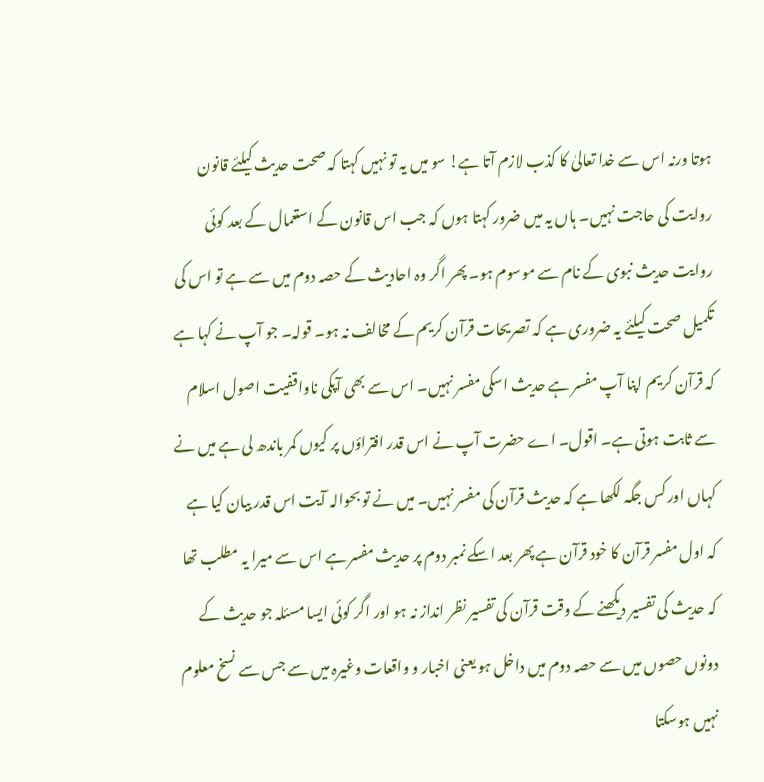ہوتا ورنہ اس سے خدا تعالیٰ کا کذب لازم آتا ہے! سو میں یہ تو نہیں کہتا کہ صحت حدیث کیلئے قانون روایت کی حاجت نہیں۔ ہاں یہ میں ضرور کہتا ہوں کہ جب اس قانون کے استعمال کے بعد کوئی روایت حدیث نبوی کے نام سے موسوم ہو۔ پھر اگر وہ احادیث کے حصہ دوم میں سے ہے تو اس کی تکمیل صحت کیلئے یہ ضروری ہے کہ تصریحات قرآن کریم کے مخالف نہ ہو۔ قولہ۔ جو آپ نے کہا ہے کہ قرآن کریم اپنا آپ مفسر ہے حدیث اسکی مفسر نہیں۔ اس سے بھی آپکی ناواقفیت اصول اسلام سے ثابت ہوتی ہے۔ اقول۔ اے حضرت آپ نے اس قدر افتراؤں پر کیوں کمر باندھ لی ہے میں نے کہاں اور کس جگہ لکھا ہے کہ حدیث قرآن کی مفسر نہیں۔ میں نے تو بحوالہ آیت اس قدر بیان کیا ہے کہ اول مفسر قرآن کا خود قرآن ہے پھر بعد اسکے نمبر دوم پر حدیث مفسر ہے اس سے میرا یہ مطلب تھا کہ حدیث کی تفسیر دیکھنے کے وقت قرآن کی تفسیر نظر انداز نہ ہو اور اگر کوئی ایسا مسئلہ جو حدیث کے دونوں حصوں میں سے حصہ دوم میں داخل ہو یعنی اخبار و واقعات وغیرہ میں سے جس سے نسخ معلوم نہیں ہوسکتا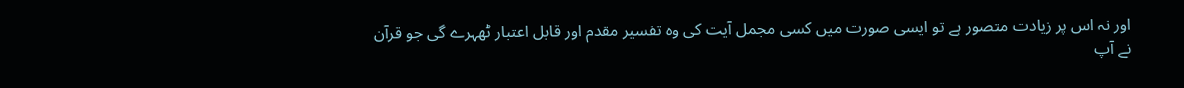اور نہ اس پر زیادت متصور ہے تو ایسی صورت میں کسی مجمل آیت کی وہ تفسیر مقدم اور قابل اعتبار ٹھہرے گی جو قرآن نے آپ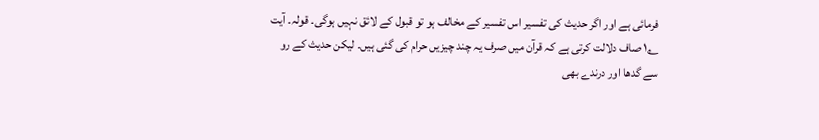فرمائی ہے اور اگر حدیث کی تفسیر اس تفسیر کے مخالف ہو تو قبول کے لائق نہیں ہوگی۔ قولہ۔ آیت ۱؂ صاف دلالت کرتی ہے کہ قرآن میں صرف یہ چند چیزیں حرام کی گئی ہیں۔ لیکن حدیث کے رو سے گدھا اور درندے بھی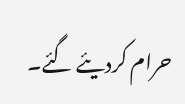حرام کردیئے گئے۔